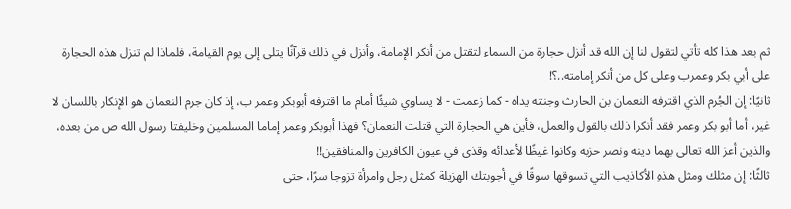ثم بعد هذا كله تأتي لتقول لنا إن الله قد أنزل حجارة من السماء لتقتل من أنكر الإمامة، وأنزل في ذلك قرآنًا يتلى إلى يوم القيامة، فلماذا لم تنزل هذه الحجارة على أبي بكر وعمرب وعلى كل من أنكر إمامته..؟!
ثانيًا: إن الجُرم الذي اقترفه النعمان بن الحارث وجنته يداه - كما زعمت - لا يساوي شيئًا أمام ما اقترفه أبوبكر وعمر ب، إذ كان جرم النعمان هو الإنكار باللسان لا غير، أما أبو بكر وعمر فقد أنكرا ذلك بالقول والعمل، فأين هي الحجارة التي قتلت النعمان؟ فهذا أبوبكر وعمر إماما المسلمين وخليفتا رسول الله ص من بعده، والذين أعز الله تعالى بهما دينه ونصر حزبه وكانوا غيظًا لأعدائه وقذى في عيون الكافرين والمنافقين!!
ثالثًا: إن مثلك ومثل هذهِ الأكاذيب التي تسوقها سوقًا في أجوبتك الهزيلة كمثل رجل وامرأة تزوجا سرًا، حتى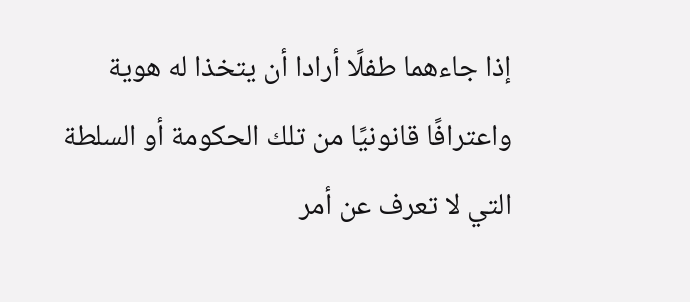إذا جاءهما طفلًا أرادا أن يتخذا له هوية واعترافًا قانونيًا من تلك الحكومة أو السلطة التي لا تعرف عن أمر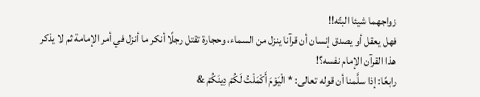زواجهما شيئا البتّه!!
فهل يعقل أو يصدق إنسان أن قرآنا ينزل من السماء، وحجارة تقتل رجلًا أنكر ما أنزل في أمر الإمامة ثم لا يذكر هذا القرآن الإمام نفسه؟!
رابعًا: إذا سلَّمنا أن قوله تعالى: * الْيَوْمَ أَكْمَلْتُ لَكُمْ دِينَكُمْ &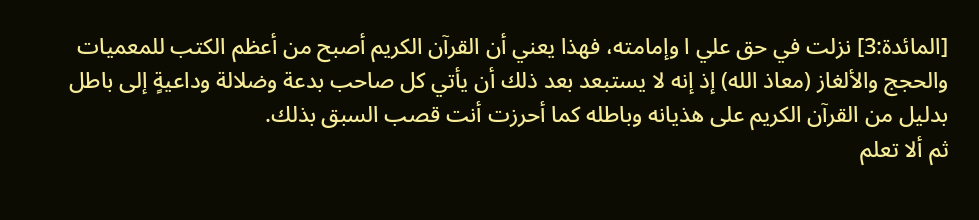[المائدة:3] نزلت في حق علي ا وإمامته، فهذا يعني أن القرآن الكريم أصبح من أعظم الكتب للمعميات والحجج والألغاز (معاذ الله) إذ إنه لا يستبعد بعد ذلك أن يأتي كل صاحب بدعة وضلالة وداعيةٍ إلى باطل بدليل من القرآن الكريم على هذيانه وباطله كما أحرزت أنت قصب السبق بذلك.
ثم ألا تعلم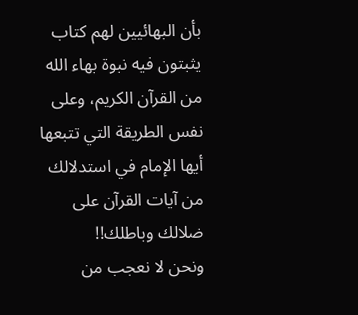بأن البهائيين لهم كتاب يثبتون فيه نبوة بهاء الله من القرآن الكريم، وعلى نفس الطريقة التي تتبعها أيها الإمام في استدلالك من آيات القرآن على ضلالك وباطلك!!
ونحن لا نعجب من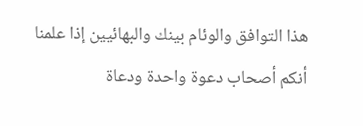هذا التوافق والوئام بينك والبهائيين إذا علمنا أنكم أصحاب دعوة واحدة ودعاة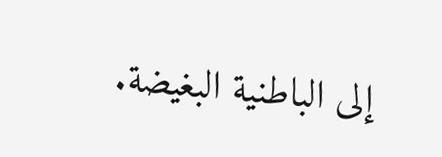إلى الباطنية البغيضة.